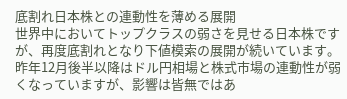底割れ日本株との連動性を薄める展開
世界中においてトップクラスの弱さを見せる日本株ですが、再度底割れとなり下値模索の展開が続いています。
昨年12月後半以降はドル円相場と株式市場の連動性が弱くなっていますが、影響は皆無ではあ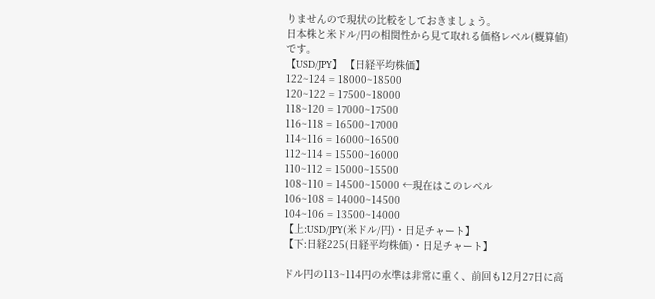りませんので現状の比較をしておきましょう。
日本株と米ドル/円の相関性から見て取れる価格レベル(概算値)です。
【USD/JPY】 【日経平均株価】
122~124 = 18000~18500
120~122 = 17500~18000
118~120 = 17000~17500
116~118 = 16500~17000
114~116 = 16000~16500
112~114 = 15500~16000
110~112 = 15000~15500
108~110 = 14500~15000 ←現在はこのレベル
106~108 = 14000~14500
104~106 = 13500~14000
【上:USD/JPY(米ドル/円)・日足チャート】
【下:日経225(日経平均株価)・日足チャート】

ドル円の113~114円の水準は非常に重く、前回も12月27日に高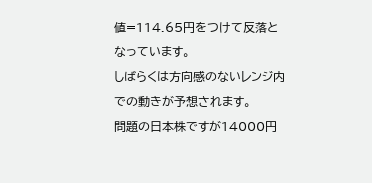値=114.65円をつけて反落となっています。
しばらくは方向感のないレンジ内での動きが予想されます。
問題の日本株ですが14000円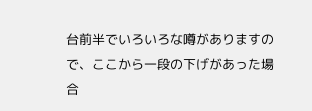台前半でいろいろな噂がありますので、ここから一段の下げがあった場合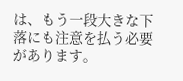は、もう一段大きな下落にも注意を払う必要があります。